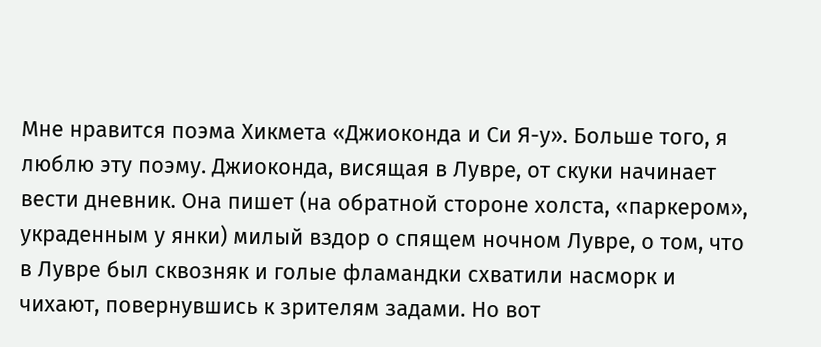Мне нравится поэма Хикмета «Джиоконда и Си Я-у». Больше того, я люблю эту поэму. Джиоконда, висящая в Лувре, от скуки начинает вести дневник. Она пишет (на обратной стороне холста, «паркером», украденным у янки) милый вздор о спящем ночном Лувре, о том, что в Лувре был сквозняк и голые фламандки схватили насморк и чихают, повернувшись к зрителям задами. Но вот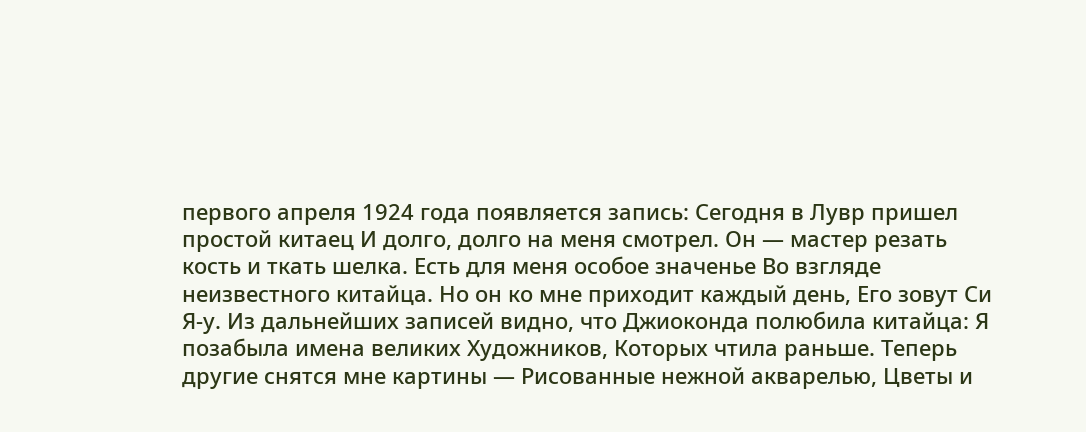первого апреля 1924 года появляется запись: Сегодня в Лувр пришел простой китаец И долго, долго на меня смотрел. Он — мастер резать кость и ткать шелка. Есть для меня особое значенье Во взгляде неизвестного китайца. Но он ко мне приходит каждый день, Его зовут Си Я-у. Из дальнейших записей видно, что Джиоконда полюбила китайца: Я позабыла имена великих Художников, Которых чтила раньше. Теперь другие снятся мне картины — Рисованные нежной акварелью, Цветы и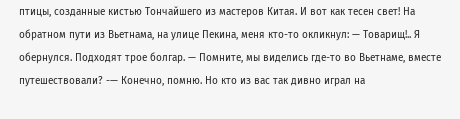птицы, созданные кистью Тончайшего из мастеров Китая. И вот как тесен свет! На обратном пути из Вьетнама, на улице Пекина, меня кто-то окликнул: — Товарищ!.. Я обернулся. Подходят трое болгар. — Помните, мы виделись где-то во Вьетнаме, вместе путешествовали? -— Конечно, помню. Но кто из вас так дивно играл на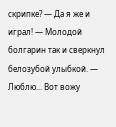скрипке? — Да я же и играл! — Молодой болгарин так и сверкнул белозубой улыбкой. — Люблю... Вот вожу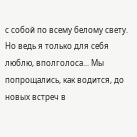с собой по всему белому свету. Но ведь я только для себя люблю, вполголоса... Мы попрощались, как водится, до новых встреч в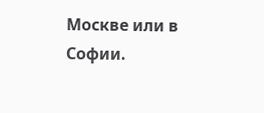Москве или в Софии.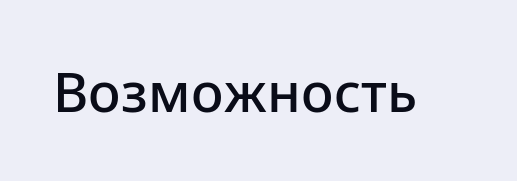Возможность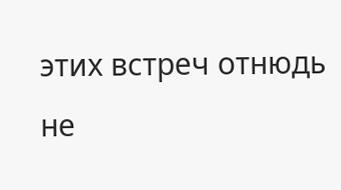этих встреч отнюдь не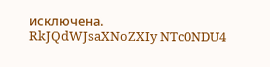исключена.
RkJQdWJsaXNoZXIy NTc0NDU4